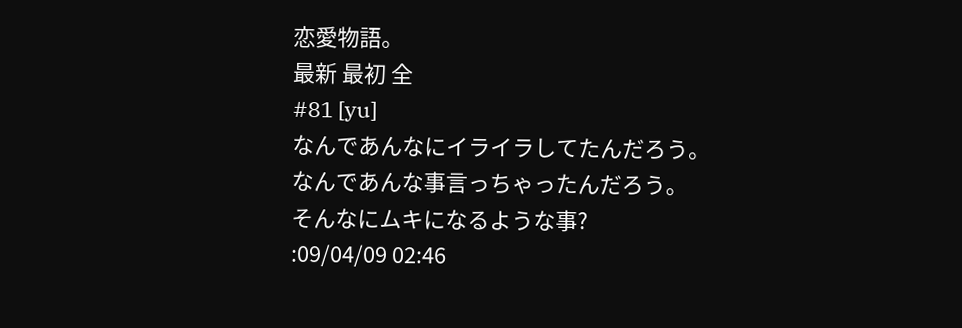恋愛物語。
最新 最初 全
#81 [yu]
なんであんなにイライラしてたんだろう。
なんであんな事言っちゃったんだろう。
そんなにムキになるような事?
:09/04/09 02:46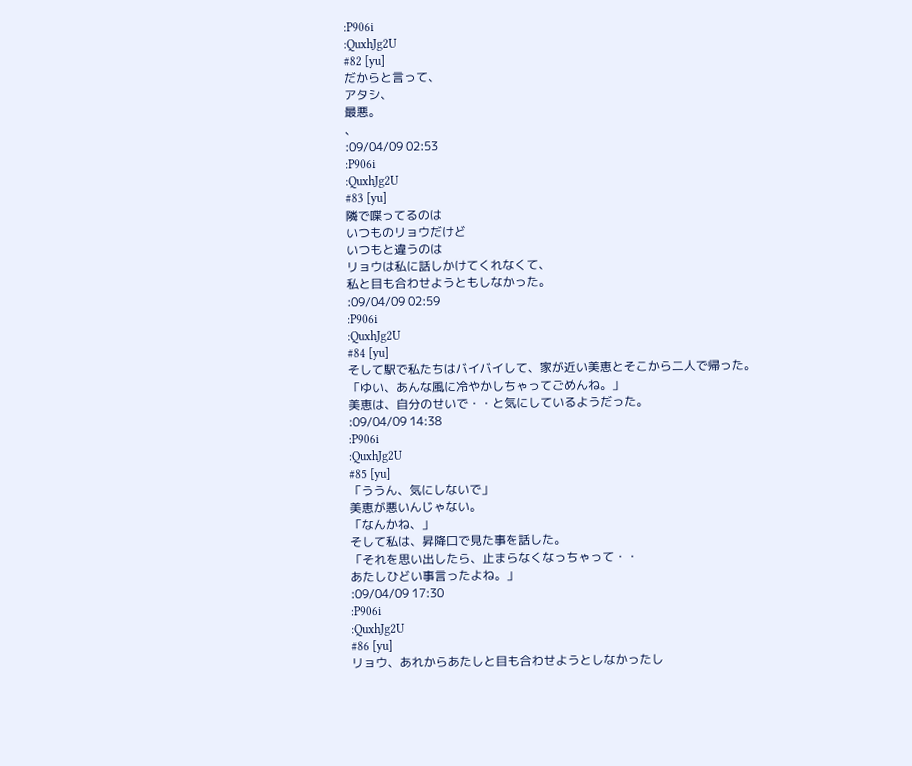:P906i
:QuxhJg2U
#82 [yu]
だからと言って、
アタシ、
最悪。
、
:09/04/09 02:53
:P906i
:QuxhJg2U
#83 [yu]
隣で喋ってるのは
いつものリョウだけど
いつもと違うのは
リョウは私に話しかけてくれなくて、
私と目も合わせようともしなかった。
:09/04/09 02:59
:P906i
:QuxhJg2U
#84 [yu]
そして駅で私たちはバイバイして、家が近い美恵とそこから二人で帰った。
「ゆい、あんな風に冷やかしちゃってごめんね。」
美恵は、自分のせいで・・と気にしているようだった。
:09/04/09 14:38
:P906i
:QuxhJg2U
#85 [yu]
「ううん、気にしないで」
美恵が悪いんじゃない。
「なんかね、」
そして私は、昇降口で見た事を話した。
「それを思い出したら、止まらなくなっちゃって・・
あたしひどい事言ったよね。」
:09/04/09 17:30
:P906i
:QuxhJg2U
#86 [yu]
リョウ、あれからあたしと目も合わせようとしなかったし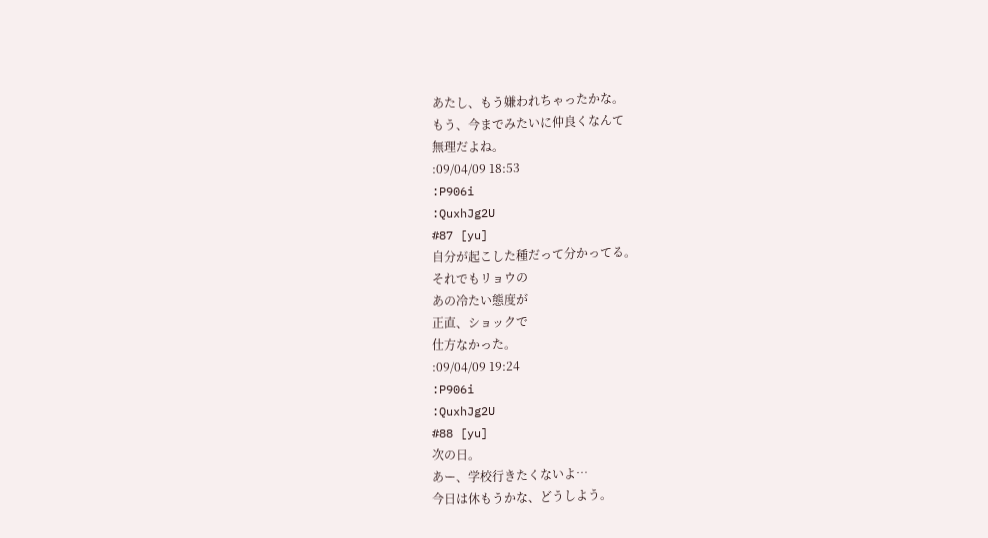あたし、もう嫌われちゃったかな。
もう、今までみたいに仲良くなんて
無理だよね。
:09/04/09 18:53
:P906i
:QuxhJg2U
#87 [yu]
自分が起こした種だって分かってる。
それでもリョウの
あの冷たい態度が
正直、ショックで
仕方なかった。
:09/04/09 19:24
:P906i
:QuxhJg2U
#88 [yu]
次の日。
あー、学校行きたくないよ…
今日は休もうかな、どうしよう。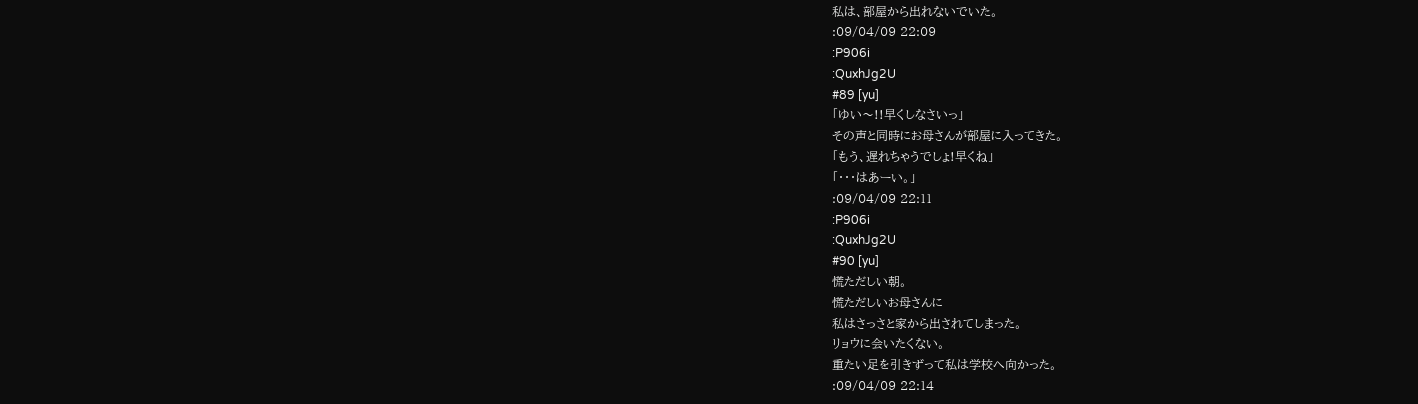私は、部屋から出れないでいた。
:09/04/09 22:09
:P906i
:QuxhJg2U
#89 [yu]
「ゆい〜!!早くしなさいっ」
その声と同時にお母さんが部屋に入ってきた。
「もう、遅れちゃうでしょ!早くね」
「・・・はあーい。」
:09/04/09 22:11
:P906i
:QuxhJg2U
#90 [yu]
慌ただしい朝。
慌ただしいお母さんに
私はさっさと家から出されてしまった。
リョウに会いたくない。
重たい足を引きずって私は学校へ向かった。
:09/04/09 22:14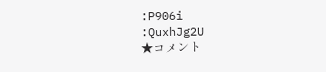:P906i
:QuxhJg2U
★コメント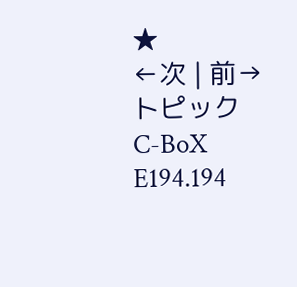★
←次 | 前→
トピック
C-BoX E194.194